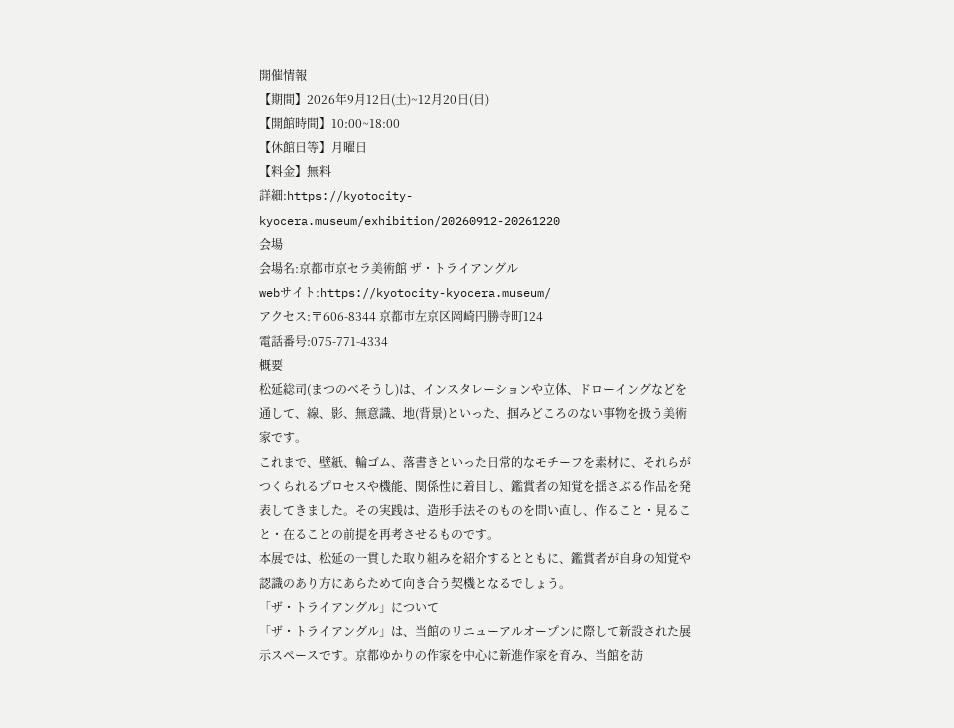開催情報
【期間】2026年9月12日(土)~12月20日(日)
【開館時間】10:00~18:00
【休館日等】月曜日
【料金】無料
詳細:https://kyotocity-kyocera.museum/exhibition/20260912-20261220
会場
会場名:京都市京セラ美術館 ザ・トライアングル
webサイト:https://kyotocity-kyocera.museum/
アクセス:〒606-8344 京都市左京区岡崎円勝寺町124
電話番号:075-771-4334
概要
松延総司(まつのべそうし)は、インスタレーションや立体、ドローイングなどを通して、線、影、無意識、地(背景)といった、掴みどころのない事物を扱う美術家です。
これまで、壁紙、輪ゴム、落書きといった日常的なモチーフを素材に、それらがつくられるプロセスや機能、関係性に着目し、鑑賞者の知覚を揺さぶる作品を発表してきました。その実践は、造形手法そのものを問い直し、作ること・見ること・在ることの前提を再考させるものです。
本展では、松延の一貫した取り組みを紹介するとともに、鑑賞者が自身の知覚や認識のあり方にあらためて向き合う契機となるでしょう。
「ザ・トライアングル」について
「ザ・トライアングル」は、当館のリニューアルオープンに際して新設された展示スペースです。京都ゆかりの作家を中心に新進作家を育み、当館を訪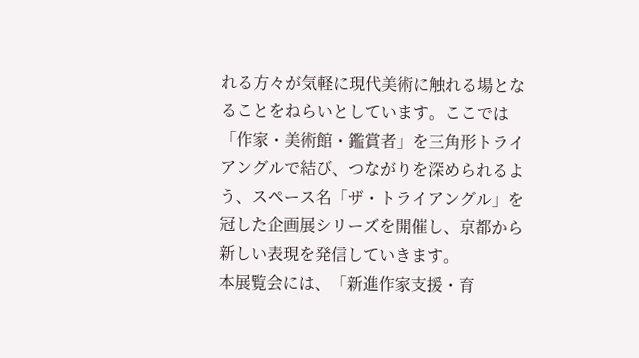れる方々が気軽に現代美術に触れる場となることをねらいとしています。ここでは「作家・美術館・鑑賞者」を三角形トライアングルで結び、つながりを深められるよう、スペース名「ザ・トライアングル」を冠した企画展シリーズを開催し、京都から新しい表現を発信していきます。
本展覧会には、「新進作家支援・育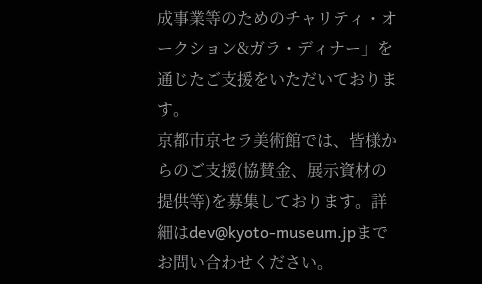成事業等のためのチャリティ・オークション&ガラ・ディナー」を通じたご支援をいただいております。
京都市京セラ美術館では、皆様からのご支援(協賛金、展示資材の提供等)を募集しております。詳細はdev@kyoto-museum.jpまでお問い合わせください。